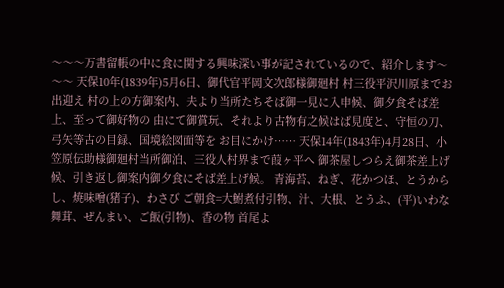〜〜〜万書留帳の中に食に関する興味深い事が記されているので、紹介します〜〜〜 天保10年(1839年)5月6日、御代官平岡文次郎様御廻村 村三役平沢川原までお出迎え 村の上の方御案内、夫より当所たちそば御一見に入申候、御夕食そば差上、至って御好物の 由にて御賞玩、それより古物有之候はば見度と、守恒の刀、弓矢等古の目録、国境絵図面等を お目にかけ…… 天保14年(1843年)4月28日、小笠原伝助様御廻村当所御泊、三役人村界まで葭ヶ平へ 御茶屋しつらえ御茶差上げ候、引き返し御案内御夕食にそば差上げ候。 青海苔、ねぎ、花かつほ、とうからし、焼味噌(猪子)、わさび ご朝食=大鮒煮付引物、汁、大根、とうふ、(平)いわな舞茸、ぜんまい、ご飯(引物)、香の物 首尾よ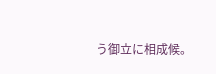う御立に相成候。